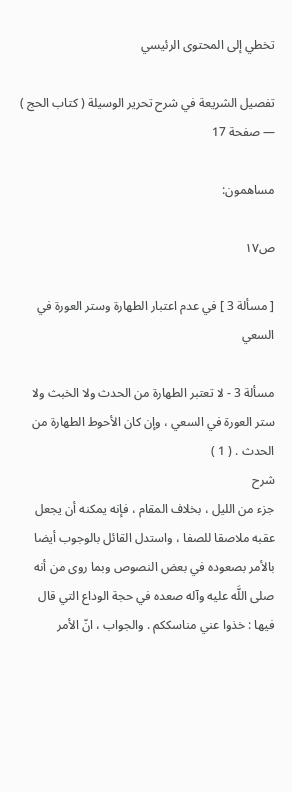تخطي إلى المحتوى الرئيسي

تفصيل الشريعة في شرح تحرير الوسيلة ( كتاب الحج ) — صفحة 17

مساهمون:

ص١٧

[ مسألة 3 ] في عدم اعتبار الطهارة وستر العورة في السعي

مسألة 3 - لا تعتبر الطهارة من الحدث ولا الخبث ولا ستر العورة في السعي ، وإن كان الأحوط الطهارة من الحدث . ( 1 )
شرح
جزء من الليل ، بخلاف المقام ، فإنه يمكنه أن يجعل عقبه ملاصقا للصفا ، واستدل القائل بالوجوب أيضا بالأمر بصعوده في بعض النصوص وبما روى من أنه صلى اللَّه عليه وآله صعده في حجة الوداع التي قال فيها : خذوا عني مناسككم . والجواب ، انّ الأمر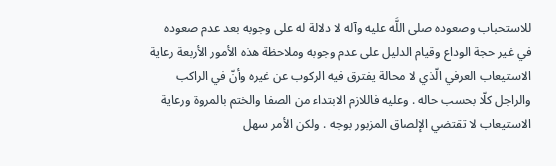للاستحباب وصعوده صلى اللَّه عليه وآله لا دلالة له على وجوبه بعد عدم صعوده في غير حجة الوداع وقيام الدليل على عدم وجوبه وملاحظة هذه الأمور الأربعة رعاية الاستيعاب العرفي الّذي لا محالة يفترق فيه الركوب عن غيره وأنّ في الراكب والراجل كلّا بحسب حاله . وعليه فاللازم الابتداء من الصفا والختم بالمروة ورعاية الاستيعاب لا تقتضي الإلصاق المزبور بوجه . ولكن الأمر سهل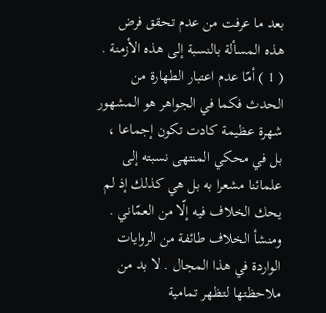بعد ما عرفت من عدم تحقق فرض هذه المسألة بالنسبة إلى هذه الأزمنة . ( 1 ) أمّا عدم اعتبار الطهارة من الحدث فكما في الجواهر هو المشهور شهرة عظيمة كادت تكون إجماعا ، بل في محكي المنتهى نسبته إلى علمائنا مشعرا به بل هي كذلك إذ لم يحك الخلاف فيه إلّا من العمّاني . ومنشأ الخلاف طائفة من الروايات الواردة في هذا المجال . لا بد من ملاحظتها لتظهر تمامية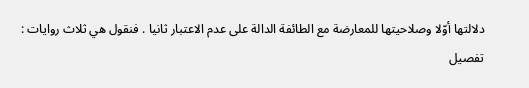دلالتها أوّلا وصلاحيتها للمعارضة مع الطائفة الدالة على عدم الاعتبار ثانيا . فنقول هي ثلاث روايات :
تفصيل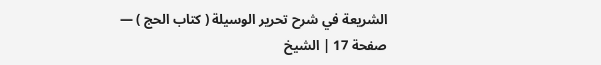الشريعة في شرح تحرير الوسيلة ( كتاب الحج ) — صفحة 17 | الشيخ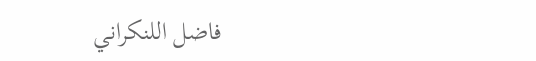فاضل اللنكراني